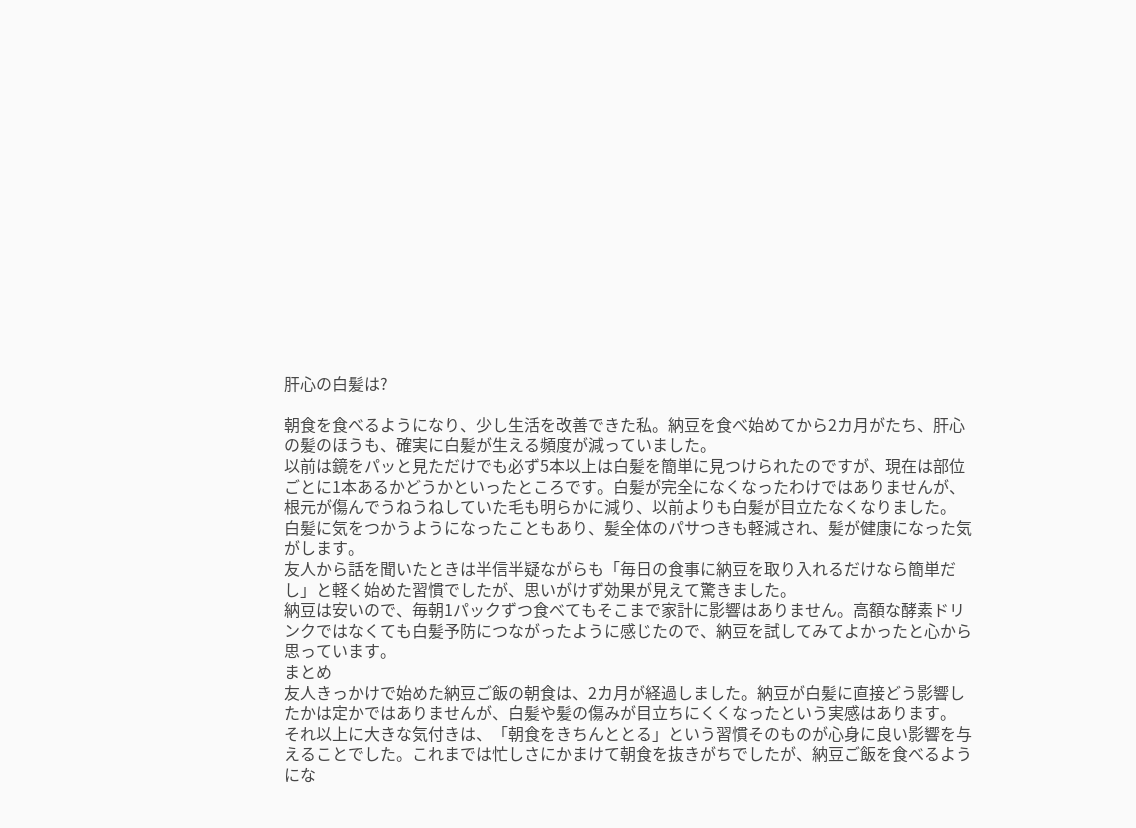肝心の白髪は?

朝食を食べるようになり、少し生活を改善できた私。納豆を食べ始めてから2カ月がたち、肝心の髪のほうも、確実に白髪が生える頻度が減っていました。
以前は鏡をパッと見ただけでも必ず5本以上は白髪を簡単に見つけられたのですが、現在は部位ごとに1本あるかどうかといったところです。白髪が完全になくなったわけではありませんが、根元が傷んでうねうねしていた毛も明らかに減り、以前よりも白髪が目立たなくなりました。
白髪に気をつかうようになったこともあり、髪全体のパサつきも軽減され、髪が健康になった気がします。
友人から話を聞いたときは半信半疑ながらも「毎日の食事に納豆を取り入れるだけなら簡単だし」と軽く始めた習慣でしたが、思いがけず効果が見えて驚きました。
納豆は安いので、毎朝1パックずつ食べてもそこまで家計に影響はありません。高額な酵素ドリンクではなくても白髪予防につながったように感じたので、納豆を試してみてよかったと心から思っています。
まとめ
友人きっかけで始めた納豆ご飯の朝食は、2カ月が経過しました。納豆が白髪に直接どう影響したかは定かではありませんが、白髪や髪の傷みが目立ちにくくなったという実感はあります。
それ以上に大きな気付きは、「朝食をきちんととる」という習慣そのものが心身に良い影響を与えることでした。これまでは忙しさにかまけて朝食を抜きがちでしたが、納豆ご飯を食べるようにな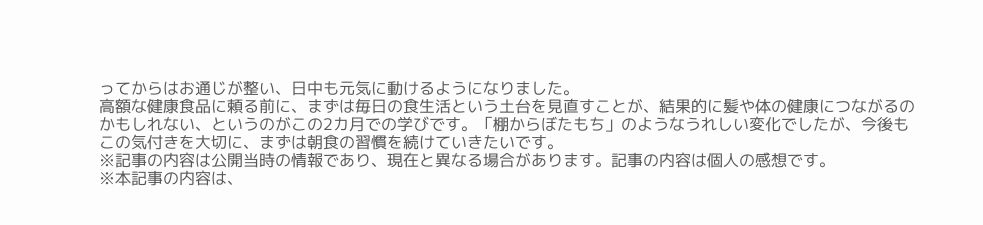ってからはお通じが整い、日中も元気に動けるようになりました。
高額な健康食品に頼る前に、まずは毎日の食生活という土台を見直すことが、結果的に髪や体の健康につながるのかもしれない、というのがこの2カ月での学びです。「棚からぼたもち」のようなうれしい変化でしたが、今後もこの気付きを大切に、まずは朝食の習慣を続けていきたいです。
※記事の内容は公開当時の情報であり、現在と異なる場合があります。記事の内容は個人の感想です。
※本記事の内容は、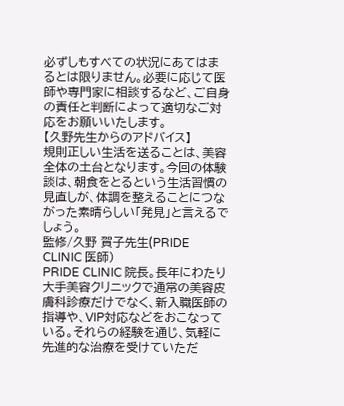必ずしもすべての状況にあてはまるとは限りません。必要に応じて医師や専門家に相談するなど、ご自身の責任と判断によって適切なご対応をお願いいたします。
【久野先生からのアドバイス】
規則正しい生活を送ることは、美容全体の土台となります。今回の体験談は、朝食をとるという生活習慣の見直しが、体調を整えることにつながった素晴らしい「発見」と言えるでしょう。
監修/久野 賀子先生(PRIDE CLINIC 医師)
PRIDE CLINIC 院長。長年にわたり大手美容クリニックで通常の美容皮膚科診療だけでなく、新入職医師の指導や、VIP対応などをおこなっている。それらの経験を通じ、気軽に先進的な治療を受けていただ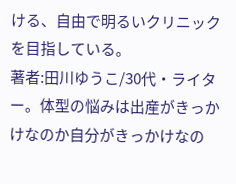ける、自由で明るいクリニックを目指している。
著者:田川ゆうこ/30代・ライター。体型の悩みは出産がきっかけなのか自分がきっかけなの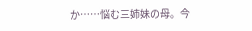か……悩む三姉妹の母。今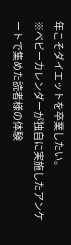年こそダイエットを卒業したい。
※ベビーカレンダーが独自に実施したアンケートで集めた読者様の体験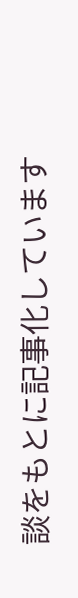談をもとに記事化しています